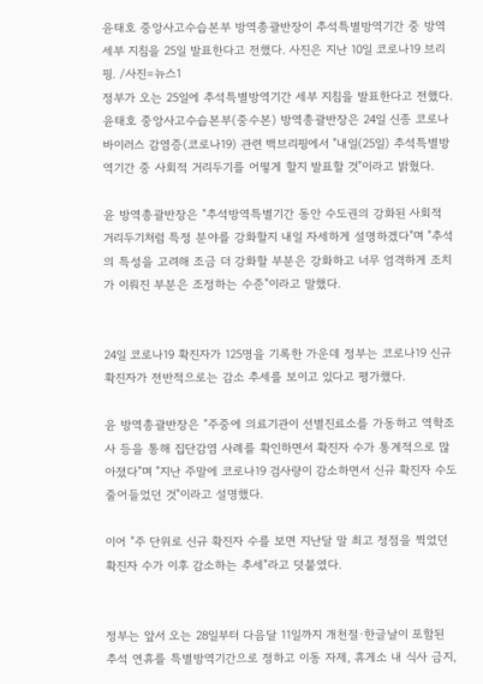윤태호 중앙사고수습본부 방역총괄반장이 추석특별방역기간 중 방역 세부 지침을 25일 발표한다고 전했다. 사진은 지난 10일 코로나19 브리핑. /사진=뉴스1
정부가 오는 25일에 추석특별방역기간 세부 지침을 발표한다고 전했다.
윤태호 중앙사고수습본부(중수본) 방역총괄반장은 24일 신종 코로나바이러스 감염증(코로나19) 관련 백브리핑에서 "내일(25일) 추석특별방역기간 중 사회적 거리두기를 어떻게 할지 발표할 것"이라고 밝혔다.

윤 방역총괄반장은 "추석방역특별기간 동안 수도권의 강화된 사회적 거리두기처럼 특정 분야를 강화할지 내일 자세하게 설명하겠다"며 "추석의 특성을 고려해 조금 더 강화할 부분은 강화하고 너무 엄격하게 조치가 이뤄진 부분은 조정하는 수준"이라고 말했다.


24일 코로나19 확진자가 125명을 기록한 가운데 정부는 코로나19 신규 확진자가 전반적으로는 감소 추세를 보이고 있다고 평가했다.

윤 방역총괄반장은 "주중에 의료기관이 선별진료소를 가동하고 역학조사 등을 통해 집단감염 사례를 확인하면서 확진자 수가 통계적으로 많아졌다"며 "지난 주말에 코로나19 검사량이 감소하면서 신규 확진자 수도 줄어들었던 것"이라고 설명했다.

이어 "주 단위로 신규 확진자 수를 보면 지난달 말 최고 정점을 찍었던 확진자 수가 이후 감소하는 추세"라고 덧붙였다.


정부는 앞서 오는 28일부터 다음달 11일까지 개천절·한글날이 포함된 추석 연휴를 특별방역기간으로 정하고 이동 자제, 휴게소 내 식사 금지,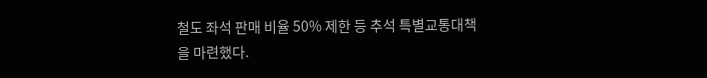철도 좌석 판매 비율 50% 제한 등 추석 특별교통대책을 마련했다.